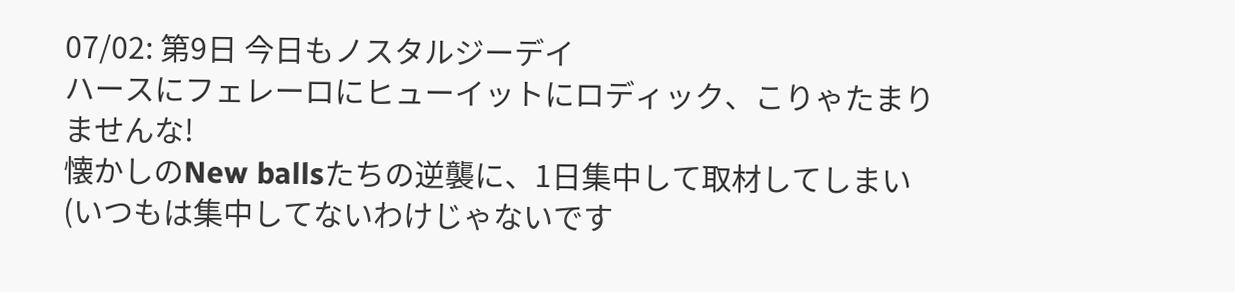07/02: 第9日 今日もノスタルジーデイ
ハースにフェレーロにヒューイットにロディック、こりゃたまりませんな!
懐かしのNew ballsたちの逆襲に、1日集中して取材してしまい
(いつもは集中してないわけじゃないです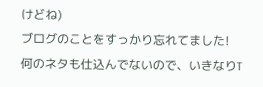けどね)
ブログのことをすっかり忘れてました!
何のネタも仕込んでないので、いきなりT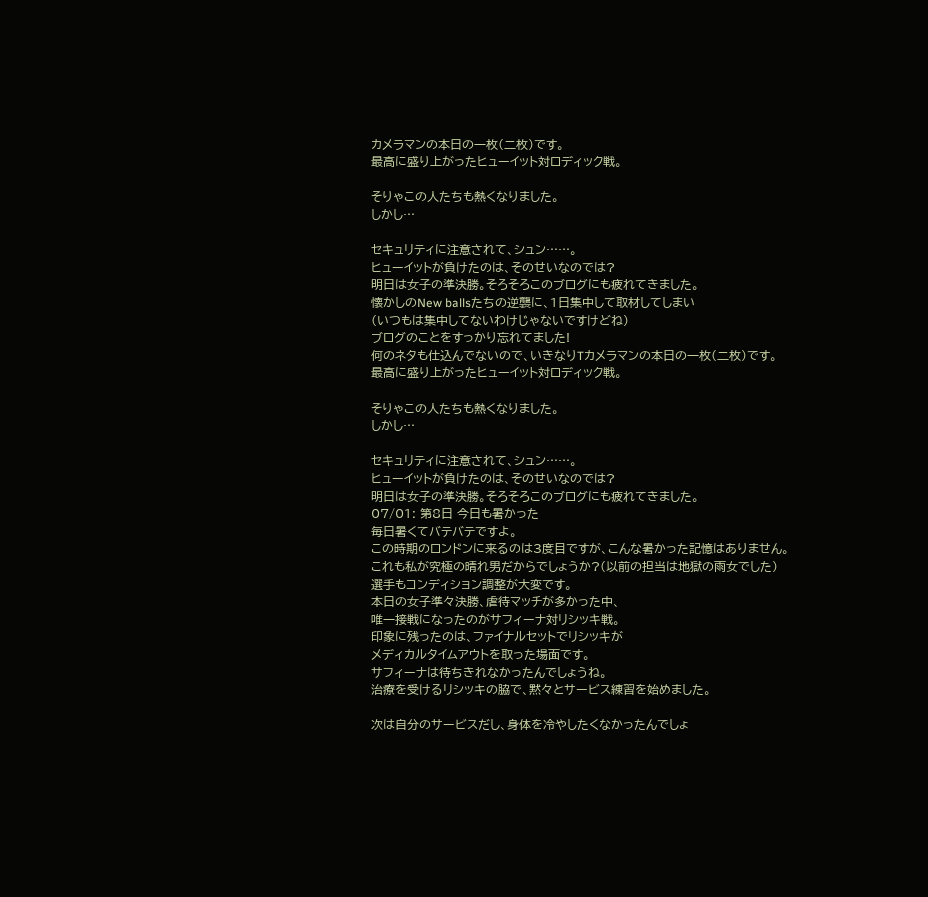カメラマンの本日の一枚(二枚)です。
最高に盛り上がったヒューイット対ロディック戦。

そりゃこの人たちも熱くなりました。
しかし…

セキュリティに注意されて、シュン……。
ヒューイットが負けたのは、そのせいなのでは?
明日は女子の準決勝。そろそろこのブログにも疲れてきました。
懐かしのNew ballsたちの逆襲に、1日集中して取材してしまい
(いつもは集中してないわけじゃないですけどね)
ブログのことをすっかり忘れてました!
何のネタも仕込んでないので、いきなりTカメラマンの本日の一枚(二枚)です。
最高に盛り上がったヒューイット対ロディック戦。

そりゃこの人たちも熱くなりました。
しかし…

セキュリティに注意されて、シュン……。
ヒューイットが負けたのは、そのせいなのでは?
明日は女子の準決勝。そろそろこのブログにも疲れてきました。
07/01: 第8日 今日も暑かった
毎日暑くてバテバテですよ。
この時期のロンドンに来るのは3度目ですが、こんな暑かった記憶はありません。
これも私が究極の晴れ男だからでしょうか?(以前の担当は地獄の雨女でした)
選手もコンディション調整が大変です。
本日の女子準々決勝、虐待マッチが多かった中、
唯一接戦になったのがサフィーナ対リシッキ戦。
印象に残ったのは、ファイナルセットでリシッキが
メディカルタイムアウトを取った場面です。
サフィーナは待ちきれなかったんでしょうね。
治療を受けるリシッキの脇で、黙々とサービス練習を始めました。

次は自分のサービスだし、身体を冷やしたくなかったんでしょ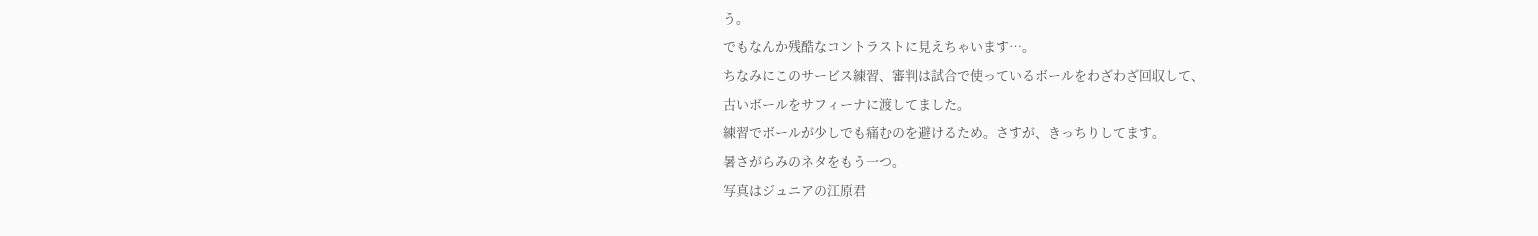う。
でもなんか残酷なコントラストに見えちゃいます…。
ちなみにこのサービス練習、審判は試合で使っているボールをわざわざ回収して、
古いボールをサフィーナに渡してました。
練習でボールが少しでも痛むのを避けるため。さすが、きっちりしてます。
暑さがらみのネタをもう一つ。
写真はジュニアの江原君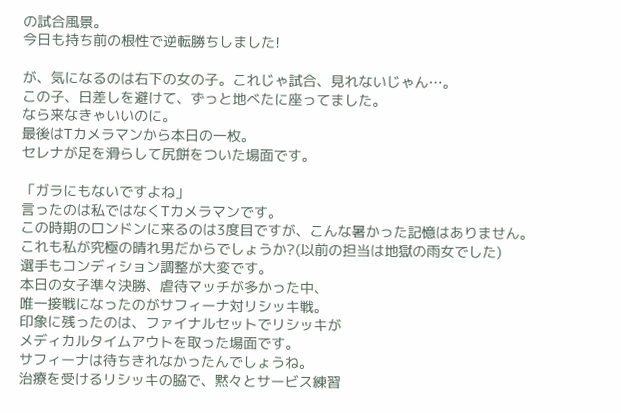の試合風景。
今日も持ち前の根性で逆転勝ちしました!

が、気になるのは右下の女の子。これじゃ試合、見れないじゃん…。
この子、日差しを避けて、ずっと地べたに座ってました。
なら来なきゃいいのに。
最後はTカメラマンから本日の一枚。
セレナが足を滑らして尻餅をついた場面です。

「ガラにもないですよね」
言ったのは私ではなくTカメラマンです。
この時期のロンドンに来るのは3度目ですが、こんな暑かった記憶はありません。
これも私が究極の晴れ男だからでしょうか?(以前の担当は地獄の雨女でした)
選手もコンディション調整が大変です。
本日の女子準々決勝、虐待マッチが多かった中、
唯一接戦になったのがサフィーナ対リシッキ戦。
印象に残ったのは、ファイナルセットでリシッキが
メディカルタイムアウトを取った場面です。
サフィーナは待ちきれなかったんでしょうね。
治療を受けるリシッキの脇で、黙々とサービス練習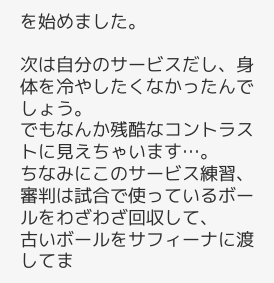を始めました。

次は自分のサービスだし、身体を冷やしたくなかったんでしょう。
でもなんか残酷なコントラストに見えちゃいます…。
ちなみにこのサービス練習、審判は試合で使っているボールをわざわざ回収して、
古いボールをサフィーナに渡してま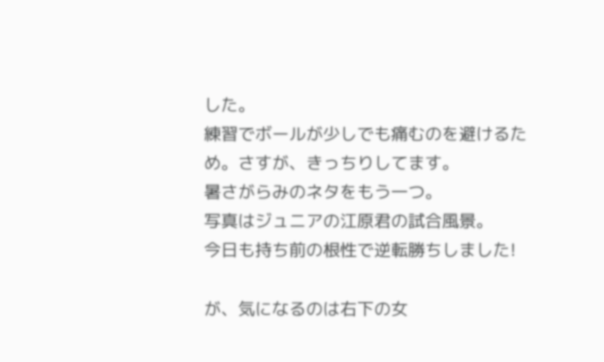した。
練習でボールが少しでも痛むのを避けるため。さすが、きっちりしてます。
暑さがらみのネタをもう一つ。
写真はジュニアの江原君の試合風景。
今日も持ち前の根性で逆転勝ちしました!

が、気になるのは右下の女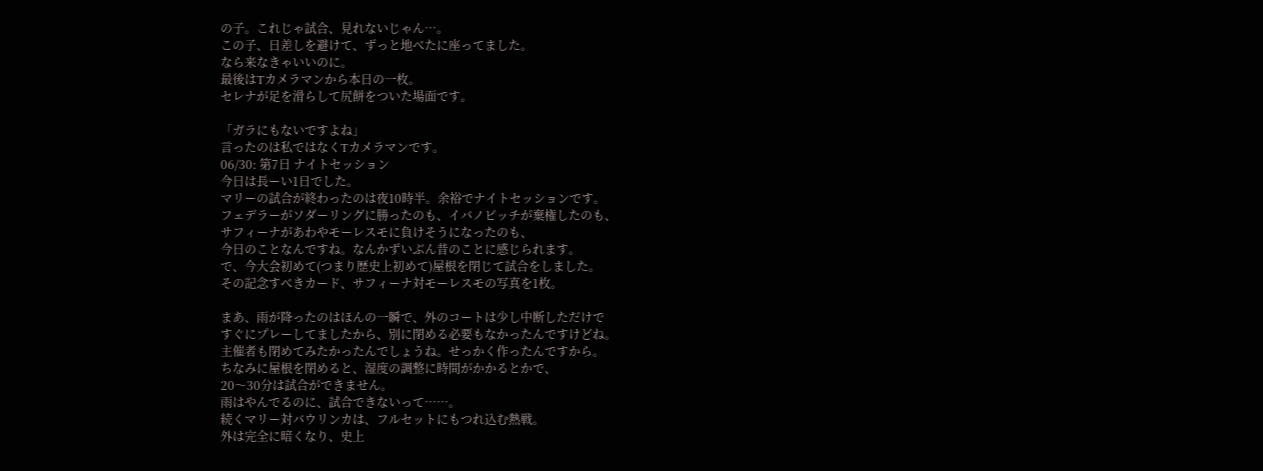の子。これじゃ試合、見れないじゃん…。
この子、日差しを避けて、ずっと地べたに座ってました。
なら来なきゃいいのに。
最後はTカメラマンから本日の一枚。
セレナが足を滑らして尻餅をついた場面です。

「ガラにもないですよね」
言ったのは私ではなくTカメラマンです。
06/30: 第7日 ナイトセッション
今日は長ーい1日でした。
マリーの試合が終わったのは夜10時半。余裕でナイトセッションです。
フェデラーがソダーリングに勝ったのも、イバノビッチが棄権したのも、
サフィーナがあわやモーレスモに負けそうになったのも、
今日のことなんですね。なんかずいぶん昔のことに感じられます。
で、今大会初めて(つまり歴史上初めて)屋根を閉じて試合をしました。
その記念すべきカード、サフィーナ対モーレスモの写真を1枚。

まあ、雨が降ったのはほんの一瞬で、外のコートは少し中断しただけで
すぐにプレーしてましたから、別に閉める必要もなかったんですけどね。
主催者も閉めてみたかったんでしょうね。せっかく作ったんですから。
ちなみに屋根を閉めると、湿度の調整に時間がかかるとかで、
20〜30分は試合ができません。
雨はやんでるのに、試合できないって……。
続くマリー対バウリンカは、フルセットにもつれ込む熱戦。
外は完全に暗くなり、史上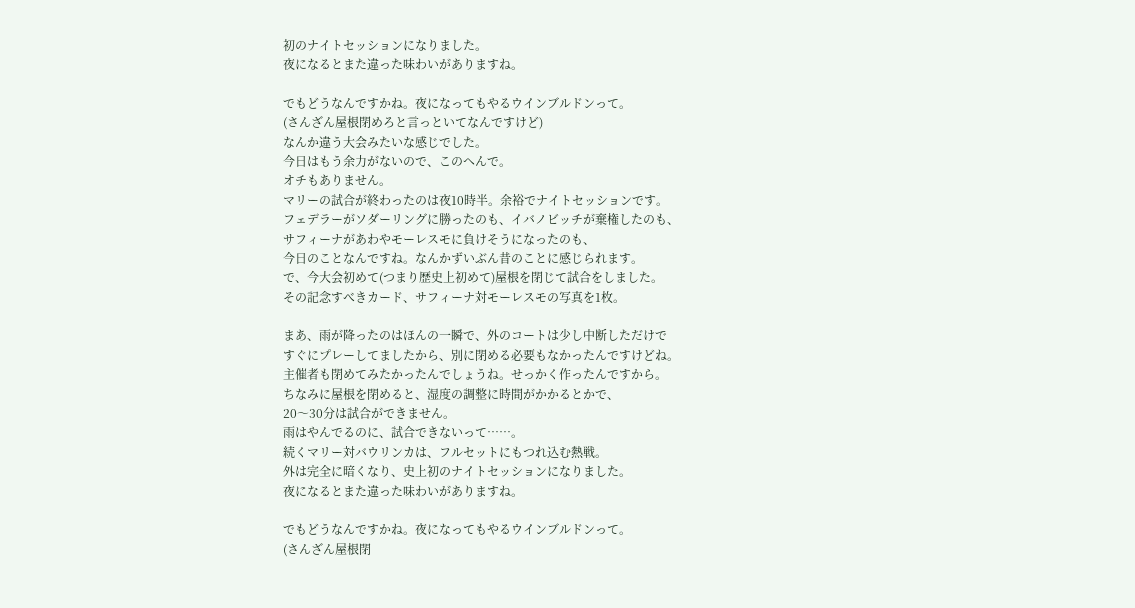初のナイトセッションになりました。
夜になるとまた違った味わいがありますね。

でもどうなんですかね。夜になってもやるウインブルドンって。
(さんざん屋根閉めろと言っといてなんですけど)
なんか違う大会みたいな感じでした。
今日はもう余力がないので、このへんで。
オチもありません。
マリーの試合が終わったのは夜10時半。余裕でナイトセッションです。
フェデラーがソダーリングに勝ったのも、イバノビッチが棄権したのも、
サフィーナがあわやモーレスモに負けそうになったのも、
今日のことなんですね。なんかずいぶん昔のことに感じられます。
で、今大会初めて(つまり歴史上初めて)屋根を閉じて試合をしました。
その記念すべきカード、サフィーナ対モーレスモの写真を1枚。

まあ、雨が降ったのはほんの一瞬で、外のコートは少し中断しただけで
すぐにプレーしてましたから、別に閉める必要もなかったんですけどね。
主催者も閉めてみたかったんでしょうね。せっかく作ったんですから。
ちなみに屋根を閉めると、湿度の調整に時間がかかるとかで、
20〜30分は試合ができません。
雨はやんでるのに、試合できないって……。
続くマリー対バウリンカは、フルセットにもつれ込む熱戦。
外は完全に暗くなり、史上初のナイトセッションになりました。
夜になるとまた違った味わいがありますね。

でもどうなんですかね。夜になってもやるウインブルドンって。
(さんざん屋根閉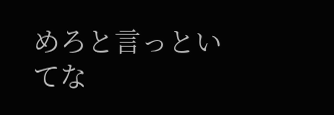めろと言っといてな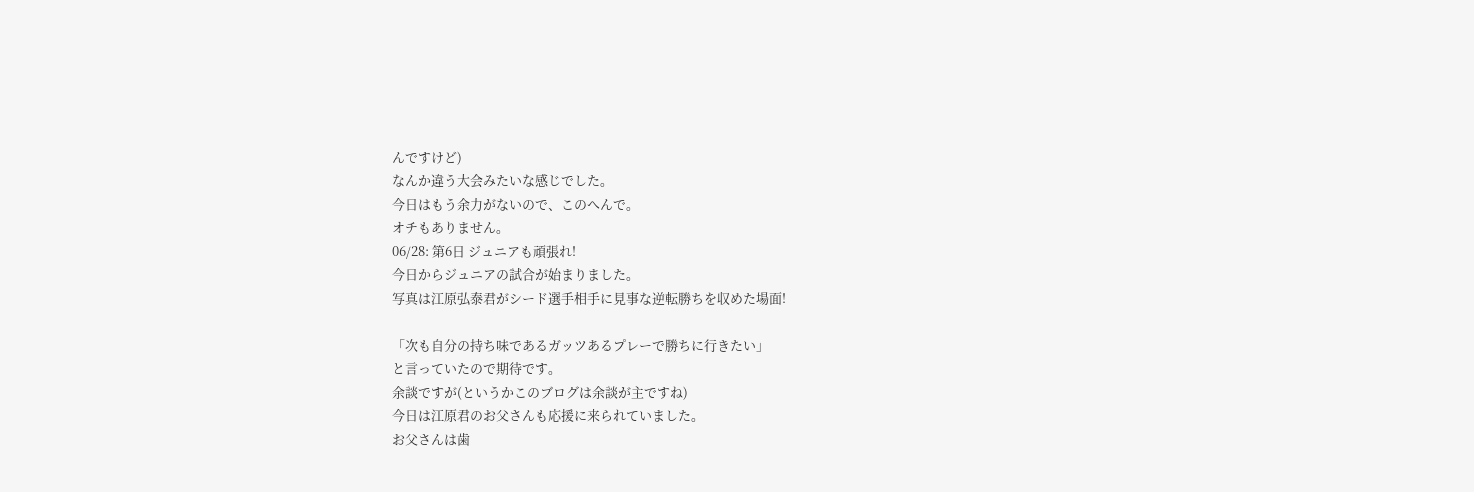んですけど)
なんか違う大会みたいな感じでした。
今日はもう余力がないので、このへんで。
オチもありません。
06/28: 第6日 ジュニアも頑張れ!
今日からジュニアの試合が始まりました。
写真は江原弘泰君がシード選手相手に見事な逆転勝ちを収めた場面!

「次も自分の持ち味であるガッツあるプレーで勝ちに行きたい」
と言っていたので期待です。
余談ですが(というかこのブログは余談が主ですね)
今日は江原君のお父さんも応援に来られていました。
お父さんは歯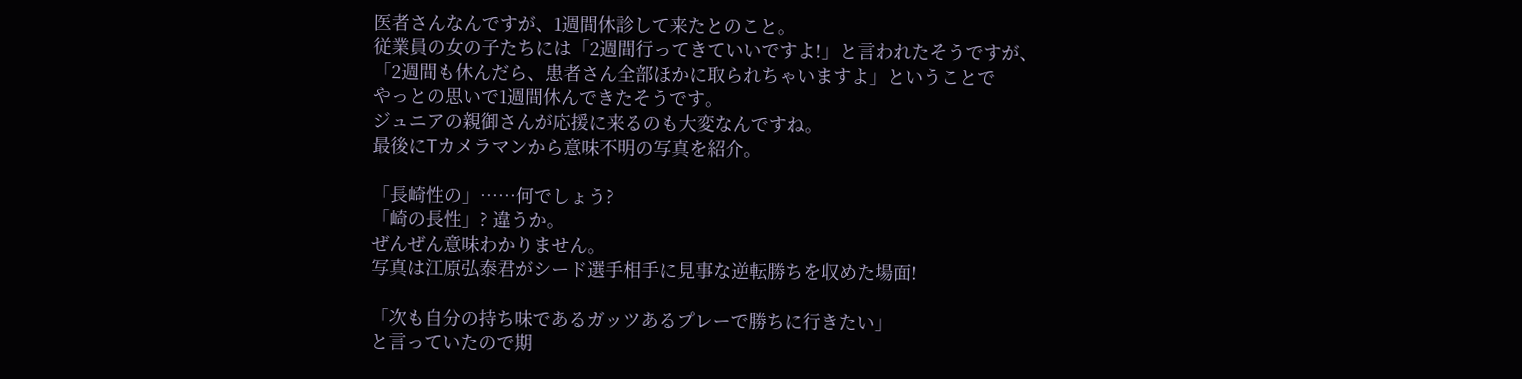医者さんなんですが、1週間休診して来たとのこと。
従業員の女の子たちには「2週間行ってきていいですよ!」と言われたそうですが、
「2週間も休んだら、患者さん全部ほかに取られちゃいますよ」ということで
やっとの思いで1週間休んできたそうです。
ジュニアの親御さんが応援に来るのも大変なんですね。
最後にTカメラマンから意味不明の写真を紹介。

「長崎性の」……何でしょう?
「崎の長性」? 違うか。
ぜんぜん意味わかりません。
写真は江原弘泰君がシード選手相手に見事な逆転勝ちを収めた場面!

「次も自分の持ち味であるガッツあるプレーで勝ちに行きたい」
と言っていたので期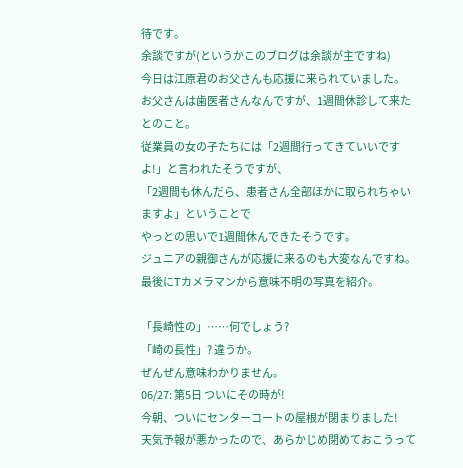待です。
余談ですが(というかこのブログは余談が主ですね)
今日は江原君のお父さんも応援に来られていました。
お父さんは歯医者さんなんですが、1週間休診して来たとのこと。
従業員の女の子たちには「2週間行ってきていいですよ!」と言われたそうですが、
「2週間も休んだら、患者さん全部ほかに取られちゃいますよ」ということで
やっとの思いで1週間休んできたそうです。
ジュニアの親御さんが応援に来るのも大変なんですね。
最後にTカメラマンから意味不明の写真を紹介。

「長崎性の」……何でしょう?
「崎の長性」? 違うか。
ぜんぜん意味わかりません。
06/27: 第5日 ついにその時が!
今朝、ついにセンターコートの屋根が閉まりました!
天気予報が悪かったので、あらかじめ閉めておこうって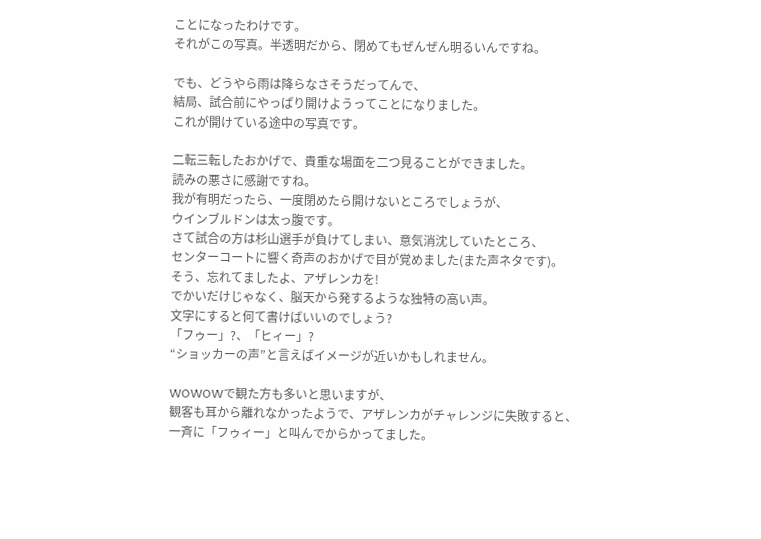ことになったわけです。
それがこの写真。半透明だから、閉めてもぜんぜん明るいんですね。

でも、どうやら雨は降らなさそうだってんで、
結局、試合前にやっぱり開けようってことになりました。
これが開けている途中の写真です。

二転三転したおかげで、貴重な場面を二つ見ることができました。
読みの悪さに感謝ですね。
我が有明だったら、一度閉めたら開けないところでしょうが、
ウインブルドンは太っ腹です。
さて試合の方は杉山選手が負けてしまい、意気消沈していたところ、
センターコートに響く奇声のおかげで目が覚めました(また声ネタです)。
そう、忘れてましたよ、アザレンカを!
でかいだけじゃなく、脳天から発するような独特の高い声。
文字にすると何て書けばいいのでしょう?
「フゥー」?、「ヒィー」?
“ショッカーの声”と言えばイメージが近いかもしれません。

WOWOWで観た方も多いと思いますが、
観客も耳から離れなかったようで、アザレンカがチャレンジに失敗すると、
一斉に「フゥィー」と叫んでからかってました。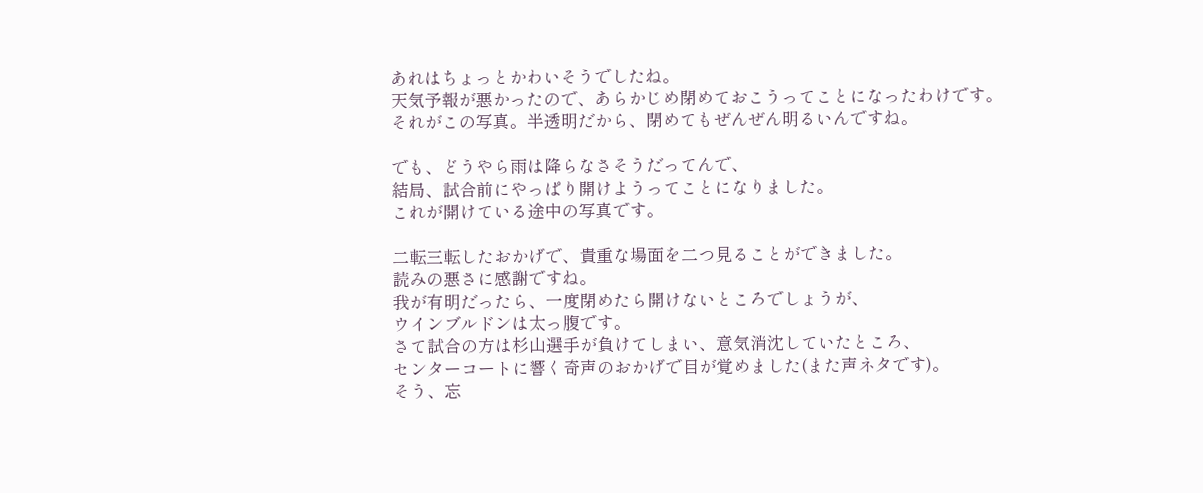あれはちょっとかわいそうでしたね。
天気予報が悪かったので、あらかじめ閉めておこうってことになったわけです。
それがこの写真。半透明だから、閉めてもぜんぜん明るいんですね。

でも、どうやら雨は降らなさそうだってんで、
結局、試合前にやっぱり開けようってことになりました。
これが開けている途中の写真です。

二転三転したおかげで、貴重な場面を二つ見ることができました。
読みの悪さに感謝ですね。
我が有明だったら、一度閉めたら開けないところでしょうが、
ウインブルドンは太っ腹です。
さて試合の方は杉山選手が負けてしまい、意気消沈していたところ、
センターコートに響く奇声のおかげで目が覚めました(また声ネタです)。
そう、忘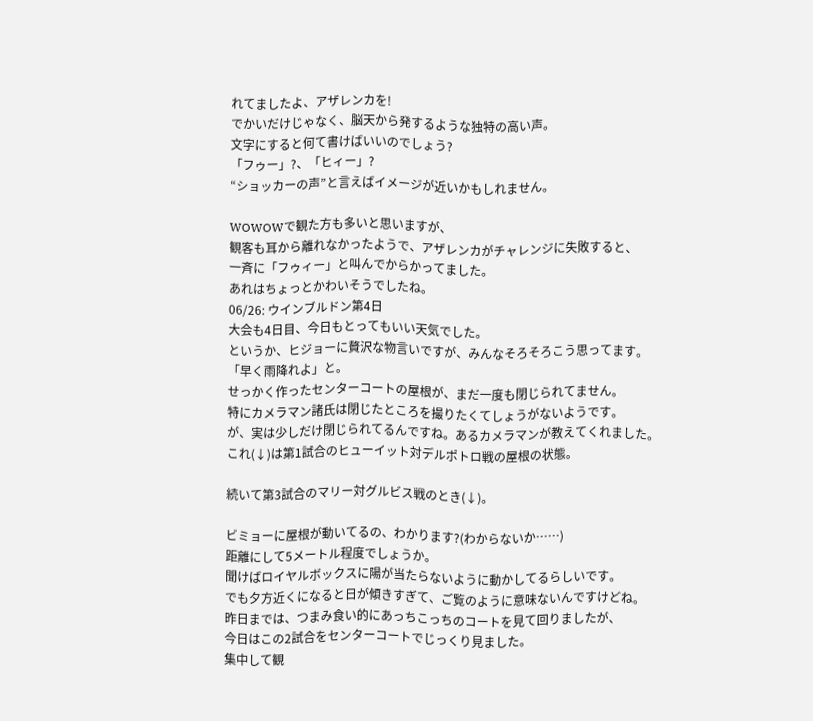れてましたよ、アザレンカを!
でかいだけじゃなく、脳天から発するような独特の高い声。
文字にすると何て書けばいいのでしょう?
「フゥー」?、「ヒィー」?
“ショッカーの声”と言えばイメージが近いかもしれません。

WOWOWで観た方も多いと思いますが、
観客も耳から離れなかったようで、アザレンカがチャレンジに失敗すると、
一斉に「フゥィー」と叫んでからかってました。
あれはちょっとかわいそうでしたね。
06/26: ウインブルドン第4日
大会も4日目、今日もとってもいい天気でした。
というか、ヒジョーに贅沢な物言いですが、みんなそろそろこう思ってます。
「早く雨降れよ」と。
せっかく作ったセンターコートの屋根が、まだ一度も閉じられてません。
特にカメラマン諸氏は閉じたところを撮りたくてしょうがないようです。
が、実は少しだけ閉じられてるんですね。あるカメラマンが教えてくれました。
これ(↓)は第1試合のヒューイット対デルポトロ戦の屋根の状態。

続いて第3試合のマリー対グルビス戦のとき(↓)。

ビミョーに屋根が動いてるの、わかります?(わからないか……)
距離にして5メートル程度でしょうか。
聞けばロイヤルボックスに陽が当たらないように動かしてるらしいです。
でも夕方近くになると日が傾きすぎて、ご覧のように意味ないんですけどね。
昨日までは、つまみ食い的にあっちこっちのコートを見て回りましたが、
今日はこの2試合をセンターコートでじっくり見ました。
集中して観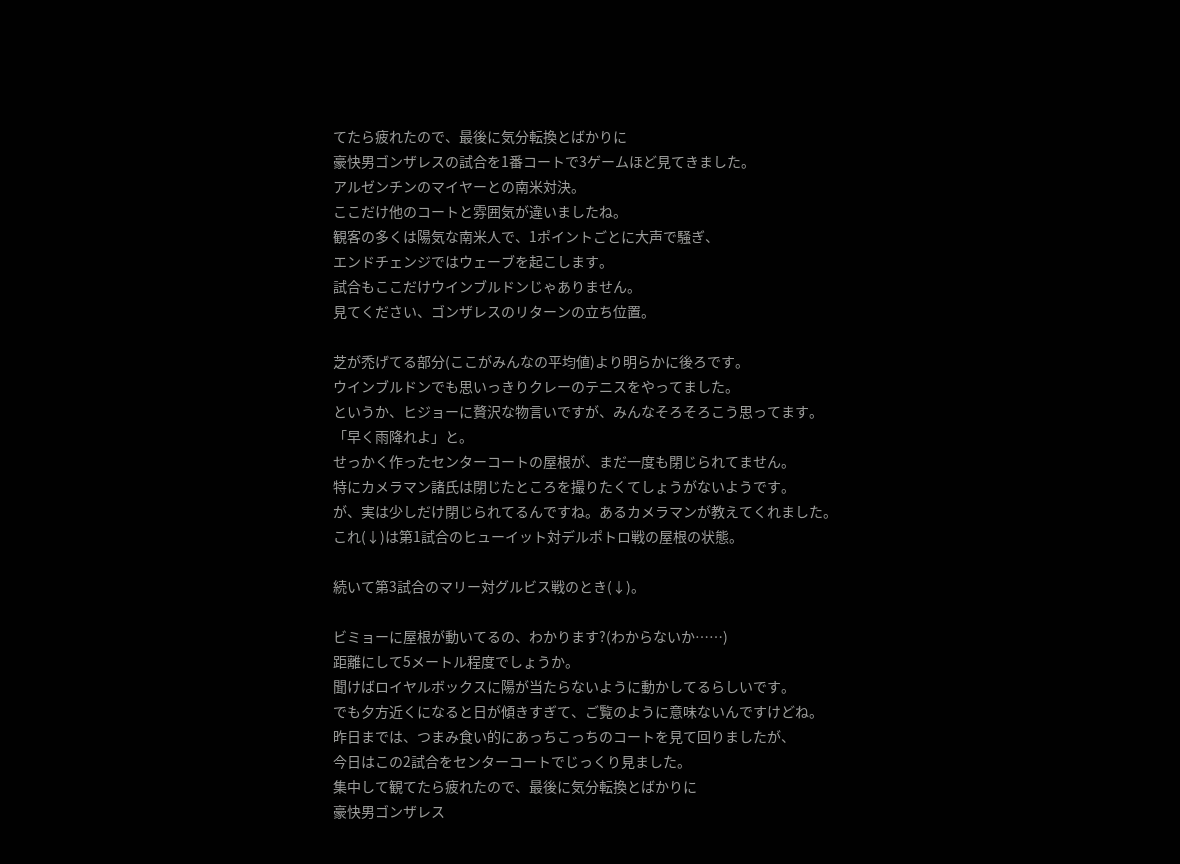てたら疲れたので、最後に気分転換とばかりに
豪快男ゴンザレスの試合を1番コートで3ゲームほど見てきました。
アルゼンチンのマイヤーとの南米対決。
ここだけ他のコートと雰囲気が違いましたね。
観客の多くは陽気な南米人で、1ポイントごとに大声で騒ぎ、
エンドチェンジではウェーブを起こします。
試合もここだけウインブルドンじゃありません。
見てください、ゴンザレスのリターンの立ち位置。

芝が禿げてる部分(ここがみんなの平均値)より明らかに後ろです。
ウインブルドンでも思いっきりクレーのテニスをやってました。
というか、ヒジョーに贅沢な物言いですが、みんなそろそろこう思ってます。
「早く雨降れよ」と。
せっかく作ったセンターコートの屋根が、まだ一度も閉じられてません。
特にカメラマン諸氏は閉じたところを撮りたくてしょうがないようです。
が、実は少しだけ閉じられてるんですね。あるカメラマンが教えてくれました。
これ(↓)は第1試合のヒューイット対デルポトロ戦の屋根の状態。

続いて第3試合のマリー対グルビス戦のとき(↓)。

ビミョーに屋根が動いてるの、わかります?(わからないか……)
距離にして5メートル程度でしょうか。
聞けばロイヤルボックスに陽が当たらないように動かしてるらしいです。
でも夕方近くになると日が傾きすぎて、ご覧のように意味ないんですけどね。
昨日までは、つまみ食い的にあっちこっちのコートを見て回りましたが、
今日はこの2試合をセンターコートでじっくり見ました。
集中して観てたら疲れたので、最後に気分転換とばかりに
豪快男ゴンザレス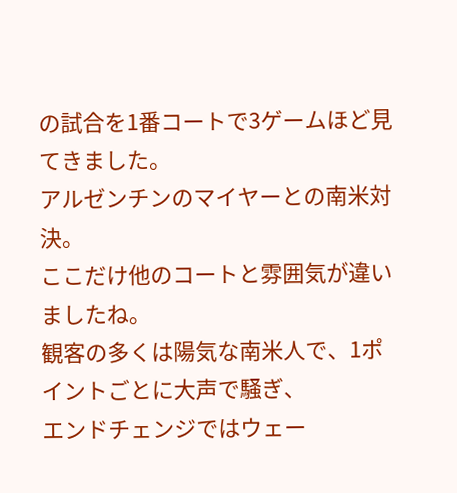の試合を1番コートで3ゲームほど見てきました。
アルゼンチンのマイヤーとの南米対決。
ここだけ他のコートと雰囲気が違いましたね。
観客の多くは陽気な南米人で、1ポイントごとに大声で騒ぎ、
エンドチェンジではウェー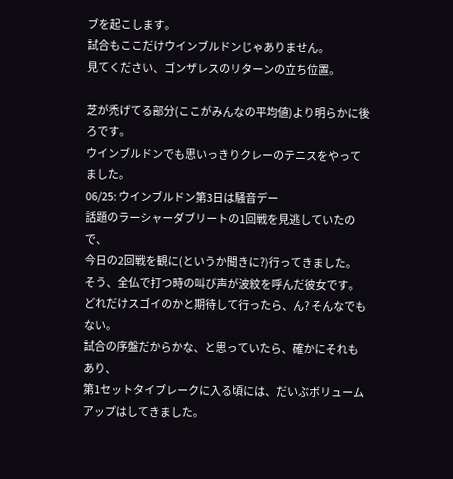ブを起こします。
試合もここだけウインブルドンじゃありません。
見てください、ゴンザレスのリターンの立ち位置。

芝が禿げてる部分(ここがみんなの平均値)より明らかに後ろです。
ウインブルドンでも思いっきりクレーのテニスをやってました。
06/25: ウインブルドン第3日は騒音デー
話題のラーシャーダブリートの1回戦を見逃していたので、
今日の2回戦を観に(というか聞きに?)行ってきました。
そう、全仏で打つ時の叫び声が波紋を呼んだ彼女です。
どれだけスゴイのかと期待して行ったら、ん? そんなでもない。
試合の序盤だからかな、と思っていたら、確かにそれもあり、
第1セットタイブレークに入る頃には、だいぶボリュームアップはしてきました。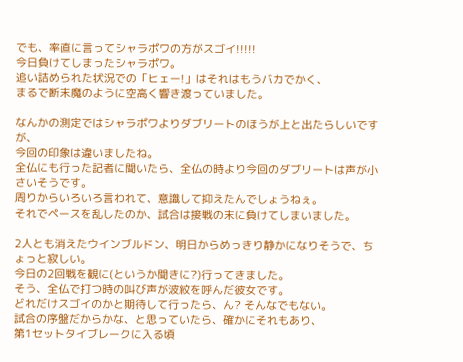でも、率直に言ってシャラポワの方がスゴイ!!!!!
今日負けてしまったシャラポワ。
追い詰められた状況での「ヒェー!」はそれはもうバカでかく、
まるで断末魔のように空高く響き渡っていました。

なんかの測定ではシャラポワよりダブリートのほうが上と出たらしいですが、
今回の印象は違いましたね。
全仏にも行った記者に聞いたら、全仏の時より今回のダブリートは声が小さいそうです。
周りからいろいろ言われて、意識して抑えたんでしょうねぇ。
それでペースを乱したのか、試合は接戦の末に負けてしまいました。

2人とも消えたウインブルドン、明日からめっきり静かになりそうで、ちょっと寂しい。
今日の2回戦を観に(というか聞きに?)行ってきました。
そう、全仏で打つ時の叫び声が波紋を呼んだ彼女です。
どれだけスゴイのかと期待して行ったら、ん? そんなでもない。
試合の序盤だからかな、と思っていたら、確かにそれもあり、
第1セットタイブレークに入る頃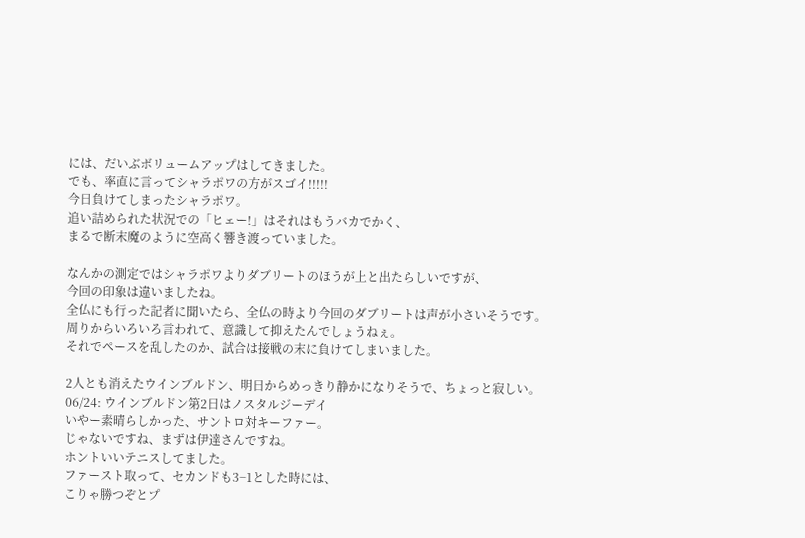には、だいぶボリュームアップはしてきました。
でも、率直に言ってシャラポワの方がスゴイ!!!!!
今日負けてしまったシャラポワ。
追い詰められた状況での「ヒェー!」はそれはもうバカでかく、
まるで断末魔のように空高く響き渡っていました。

なんかの測定ではシャラポワよりダブリートのほうが上と出たらしいですが、
今回の印象は違いましたね。
全仏にも行った記者に聞いたら、全仏の時より今回のダブリートは声が小さいそうです。
周りからいろいろ言われて、意識して抑えたんでしょうねぇ。
それでペースを乱したのか、試合は接戦の末に負けてしまいました。

2人とも消えたウインブルドン、明日からめっきり静かになりそうで、ちょっと寂しい。
06/24: ウインブルドン第2日はノスタルジーデイ
いやー素晴らしかった、サントロ対キーファー。
じゃないですね、まずは伊達さんですね。
ホントいいテニスしてました。
ファースト取って、セカンドも3−1とした時には、
こりゃ勝つぞとプ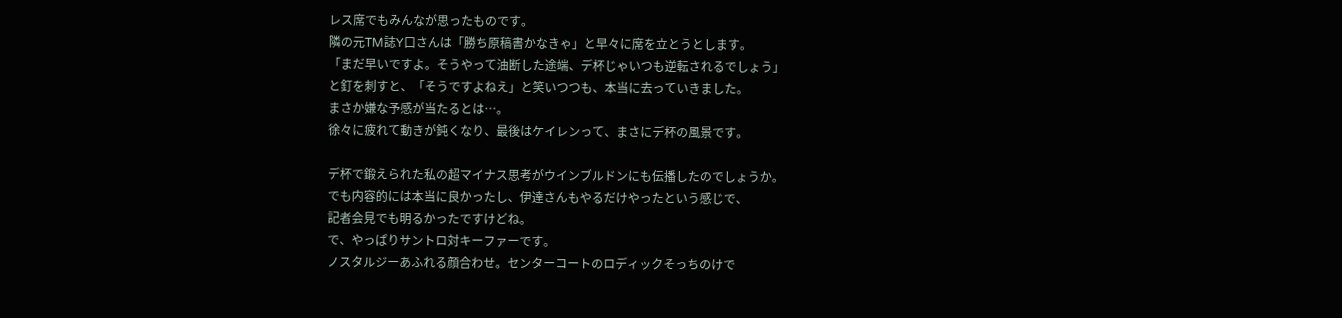レス席でもみんなが思ったものです。
隣の元TM誌Y口さんは「勝ち原稿書かなきゃ」と早々に席を立とうとします。
「まだ早いですよ。そうやって油断した途端、デ杯じゃいつも逆転されるでしょう」
と釘を刺すと、「そうですよねえ」と笑いつつも、本当に去っていきました。
まさか嫌な予感が当たるとは…。
徐々に疲れて動きが鈍くなり、最後はケイレンって、まさにデ杯の風景です。

デ杯で鍛えられた私の超マイナス思考がウインブルドンにも伝播したのでしょうか。
でも内容的には本当に良かったし、伊達さんもやるだけやったという感じで、
記者会見でも明るかったですけどね。
で、やっぱりサントロ対キーファーです。
ノスタルジーあふれる顔合わせ。センターコートのロディックそっちのけで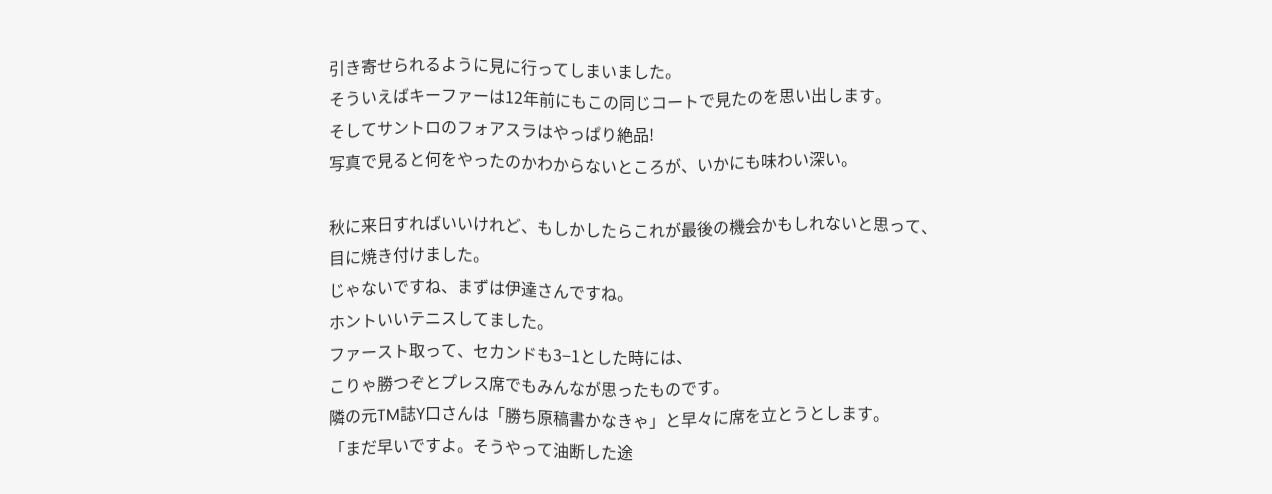引き寄せられるように見に行ってしまいました。
そういえばキーファーは12年前にもこの同じコートで見たのを思い出します。
そしてサントロのフォアスラはやっぱり絶品!
写真で見ると何をやったのかわからないところが、いかにも味わい深い。

秋に来日すればいいけれど、もしかしたらこれが最後の機会かもしれないと思って、
目に焼き付けました。
じゃないですね、まずは伊達さんですね。
ホントいいテニスしてました。
ファースト取って、セカンドも3−1とした時には、
こりゃ勝つぞとプレス席でもみんなが思ったものです。
隣の元TM誌Y口さんは「勝ち原稿書かなきゃ」と早々に席を立とうとします。
「まだ早いですよ。そうやって油断した途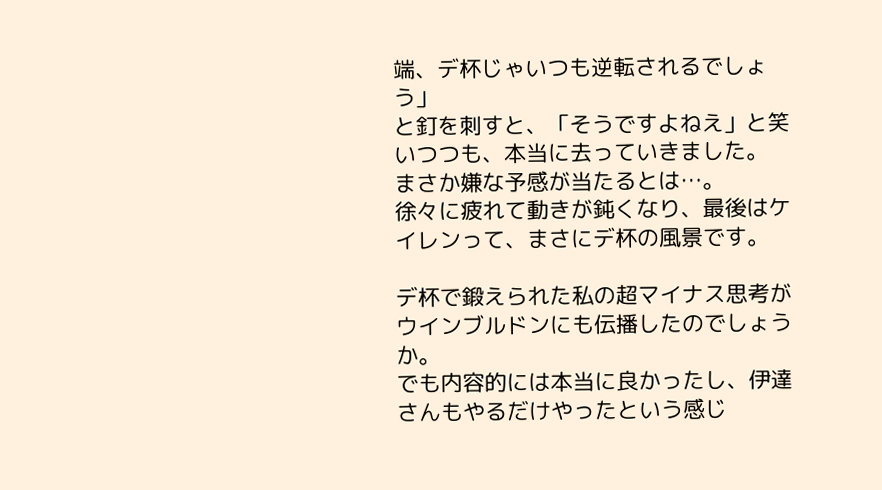端、デ杯じゃいつも逆転されるでしょう」
と釘を刺すと、「そうですよねえ」と笑いつつも、本当に去っていきました。
まさか嫌な予感が当たるとは…。
徐々に疲れて動きが鈍くなり、最後はケイレンって、まさにデ杯の風景です。

デ杯で鍛えられた私の超マイナス思考がウインブルドンにも伝播したのでしょうか。
でも内容的には本当に良かったし、伊達さんもやるだけやったという感じ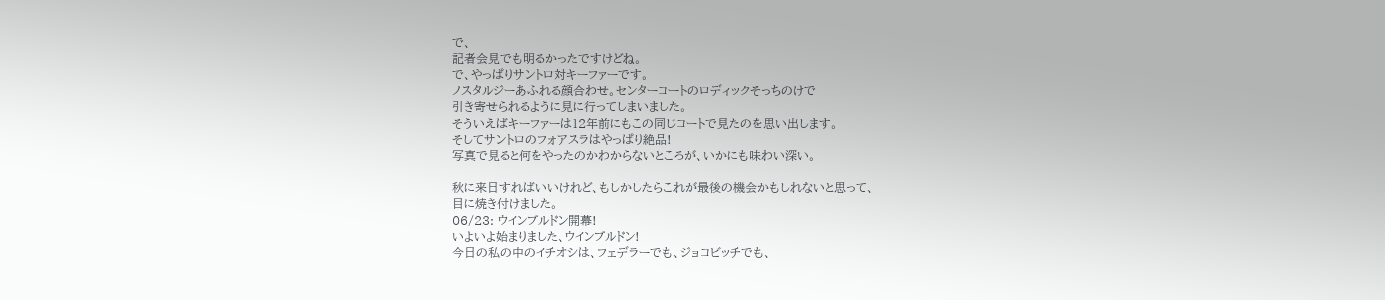で、
記者会見でも明るかったですけどね。
で、やっぱりサントロ対キーファーです。
ノスタルジーあふれる顔合わせ。センターコートのロディックそっちのけで
引き寄せられるように見に行ってしまいました。
そういえばキーファーは12年前にもこの同じコートで見たのを思い出します。
そしてサントロのフォアスラはやっぱり絶品!
写真で見ると何をやったのかわからないところが、いかにも味わい深い。

秋に来日すればいいけれど、もしかしたらこれが最後の機会かもしれないと思って、
目に焼き付けました。
06/23: ウインブルドン開幕!
いよいよ始まりました、ウインブルドン!
今日の私の中のイチオシは、フェデラーでも、ジョコビッチでも、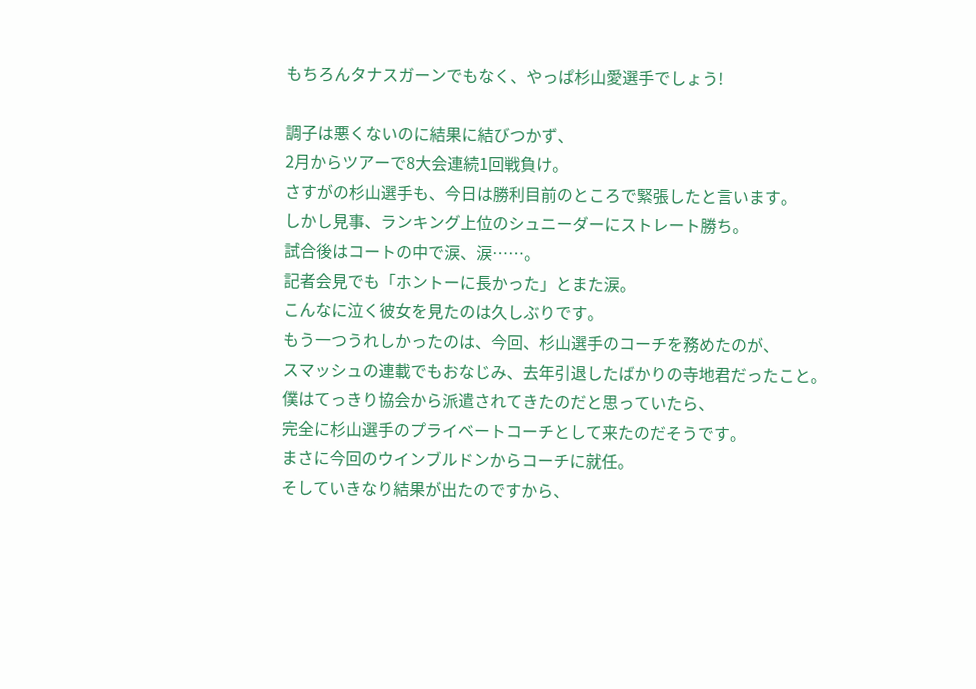もちろんタナスガーンでもなく、やっぱ杉山愛選手でしょう!

調子は悪くないのに結果に結びつかず、
2月からツアーで8大会連続1回戦負け。
さすがの杉山選手も、今日は勝利目前のところで緊張したと言います。
しかし見事、ランキング上位のシュニーダーにストレート勝ち。
試合後はコートの中で涙、涙……。
記者会見でも「ホントーに長かった」とまた涙。
こんなに泣く彼女を見たのは久しぶりです。
もう一つうれしかったのは、今回、杉山選手のコーチを務めたのが、
スマッシュの連載でもおなじみ、去年引退したばかりの寺地君だったこと。
僕はてっきり協会から派遣されてきたのだと思っていたら、
完全に杉山選手のプライベートコーチとして来たのだそうです。
まさに今回のウインブルドンからコーチに就任。
そしていきなり結果が出たのですから、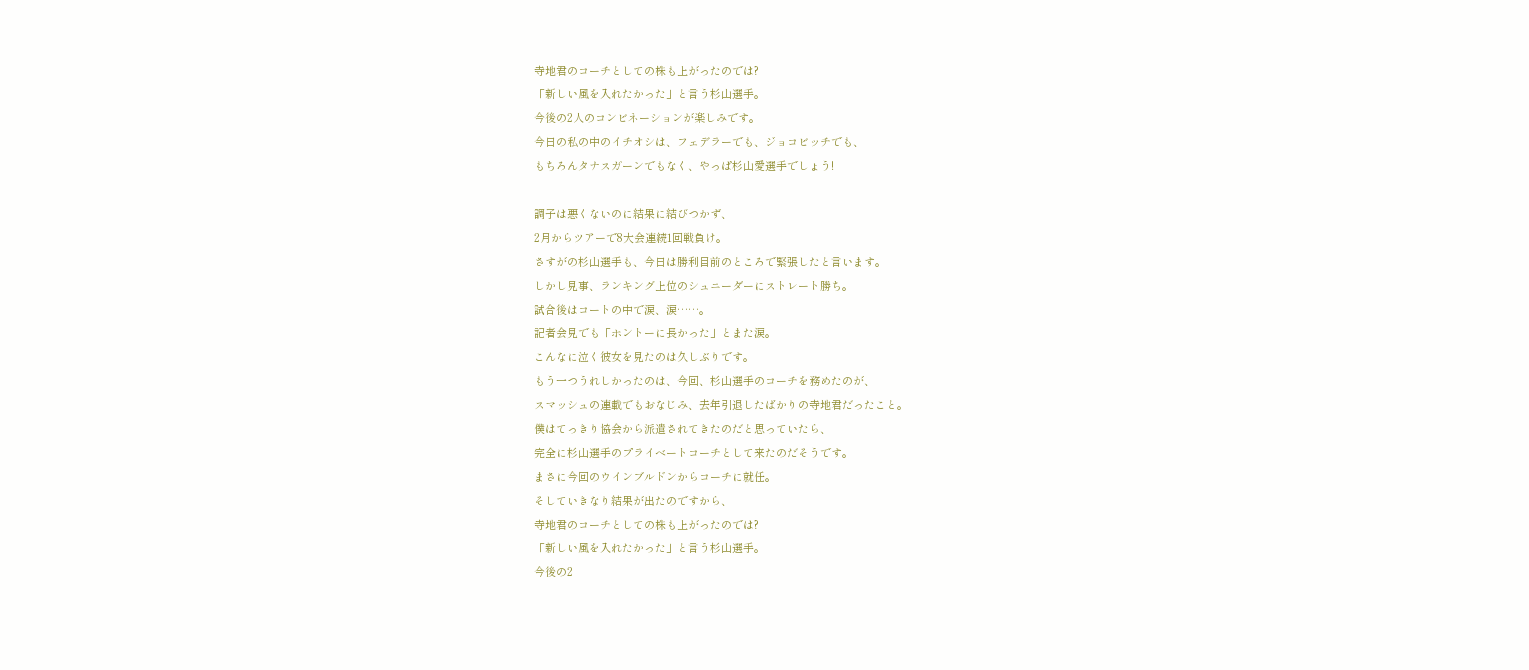寺地君のコーチとしての株も上がったのでは?
「新しい風を入れたかった」と言う杉山選手。
今後の2人のコンビネーションが楽しみです。
今日の私の中のイチオシは、フェデラーでも、ジョコビッチでも、
もちろんタナスガーンでもなく、やっぱ杉山愛選手でしょう!

調子は悪くないのに結果に結びつかず、
2月からツアーで8大会連続1回戦負け。
さすがの杉山選手も、今日は勝利目前のところで緊張したと言います。
しかし見事、ランキング上位のシュニーダーにストレート勝ち。
試合後はコートの中で涙、涙……。
記者会見でも「ホントーに長かった」とまた涙。
こんなに泣く彼女を見たのは久しぶりです。
もう一つうれしかったのは、今回、杉山選手のコーチを務めたのが、
スマッシュの連載でもおなじみ、去年引退したばかりの寺地君だったこと。
僕はてっきり協会から派遣されてきたのだと思っていたら、
完全に杉山選手のプライベートコーチとして来たのだそうです。
まさに今回のウインブルドンからコーチに就任。
そしていきなり結果が出たのですから、
寺地君のコーチとしての株も上がったのでは?
「新しい風を入れたかった」と言う杉山選手。
今後の2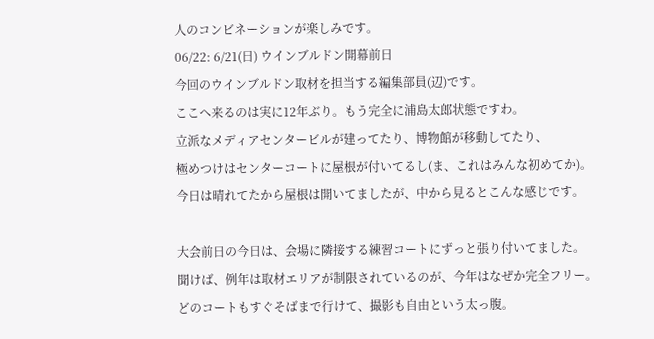人のコンビネーションが楽しみです。
06/22: 6/21(日) ウインブルドン開幕前日
今回のウインブルドン取材を担当する編集部員(辺)です。
ここへ来るのは実に12年ぶり。もう完全に浦島太郎状態ですわ。
立派なメディアセンタービルが建ってたり、博物館が移動してたり、
極めつけはセンターコートに屋根が付いてるし(ま、これはみんな初めてか)。
今日は晴れてたから屋根は開いてましたが、中から見るとこんな感じです。

大会前日の今日は、会場に隣接する練習コートにずっと張り付いてました。
聞けば、例年は取材エリアが制限されているのが、今年はなぜか完全フリー。
どのコートもすぐそばまで行けて、撮影も自由という太っ腹。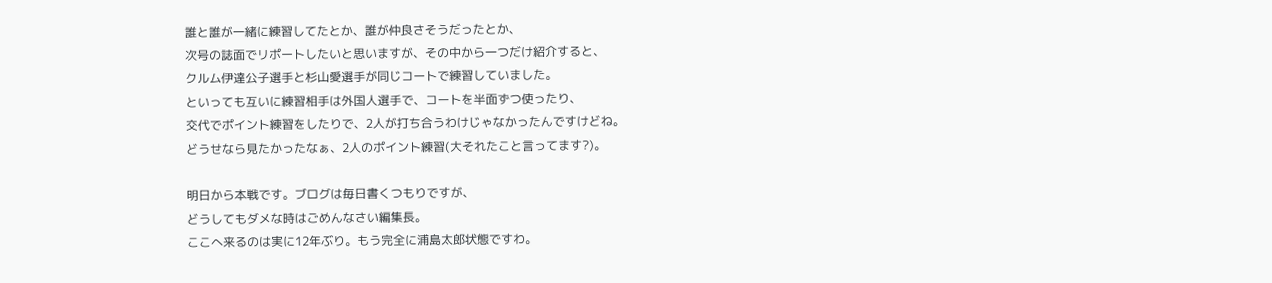誰と誰が一緒に練習してたとか、誰が仲良さそうだったとか、
次号の誌面でリポートしたいと思いますが、その中から一つだけ紹介すると、
クルム伊達公子選手と杉山愛選手が同じコートで練習していました。
といっても互いに練習相手は外国人選手で、コートを半面ずつ使ったり、
交代でポイント練習をしたりで、2人が打ち合うわけじゃなかったんですけどね。
どうせなら見たかったなぁ、2人のポイント練習(大それたこと言ってます?)。

明日から本戦です。ブログは毎日書くつもりですが、
どうしてもダメな時はごめんなさい編集長。
ここへ来るのは実に12年ぶり。もう完全に浦島太郎状態ですわ。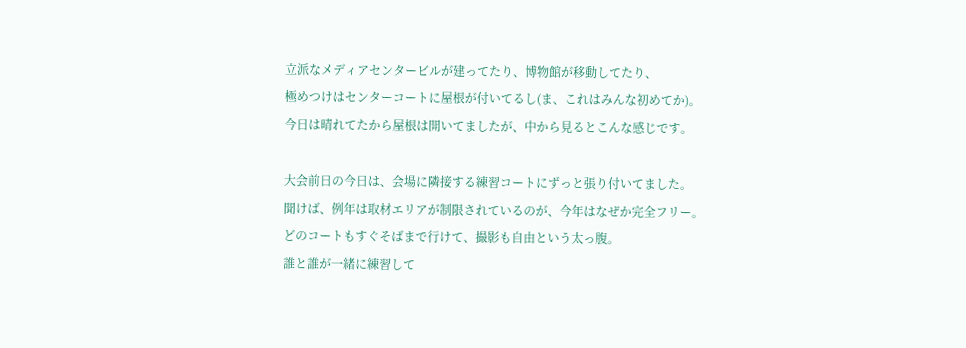立派なメディアセンタービルが建ってたり、博物館が移動してたり、
極めつけはセンターコートに屋根が付いてるし(ま、これはみんな初めてか)。
今日は晴れてたから屋根は開いてましたが、中から見るとこんな感じです。

大会前日の今日は、会場に隣接する練習コートにずっと張り付いてました。
聞けば、例年は取材エリアが制限されているのが、今年はなぜか完全フリー。
どのコートもすぐそばまで行けて、撮影も自由という太っ腹。
誰と誰が一緒に練習して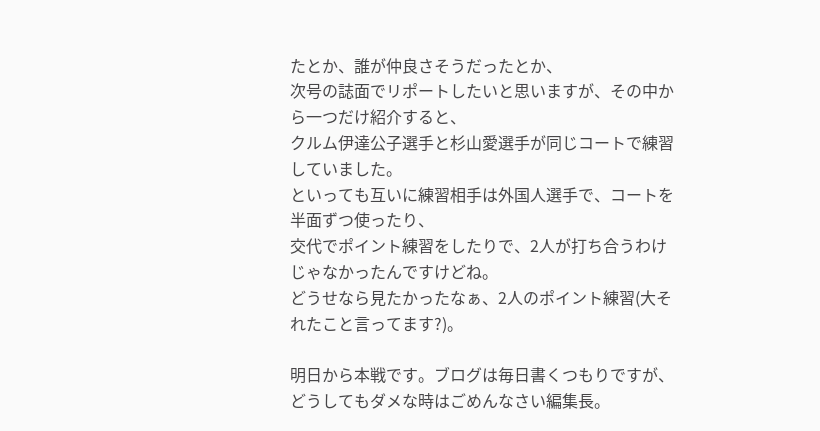たとか、誰が仲良さそうだったとか、
次号の誌面でリポートしたいと思いますが、その中から一つだけ紹介すると、
クルム伊達公子選手と杉山愛選手が同じコートで練習していました。
といっても互いに練習相手は外国人選手で、コートを半面ずつ使ったり、
交代でポイント練習をしたりで、2人が打ち合うわけじゃなかったんですけどね。
どうせなら見たかったなぁ、2人のポイント練習(大それたこと言ってます?)。

明日から本戦です。ブログは毎日書くつもりですが、
どうしてもダメな時はごめんなさい編集長。